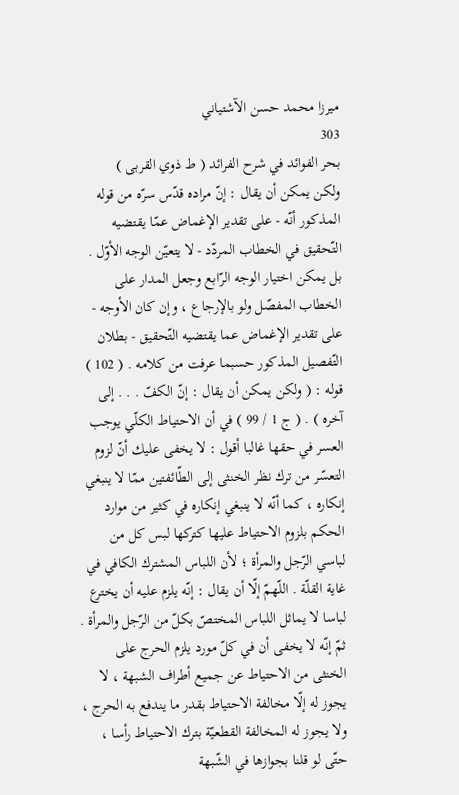ميرزا محمد حسن الآشتياني
303
بحر الفوائد في شرح الفرائد ( ط ذوي القربى )
ولكن يمكن أن يقال : إنّ مراده قدّس سرّه من قوله المذكور أنّه - على تقدير الإغماض عمّا يقتضيه التّحقيق في الخطاب المردّد - لا يتعيّن الوجه الأوّل . بل يمكن اختيار الوجه الرّابع وجعل المدار على الخطاب المفصّل ولو بالإرجاع ، وإن كان الأوجه - على تقدير الإغماض عما يقتضيه التّحقيق - بطلان التّفصيل المذكور حسبما عرفت من كلامه . ( 102 ) قوله : ( ولكن يمكن أن يقال : إنّ الكفّ . . . إلى آخره ) . ( ج 1 / 99 ) في أن الاحتياط الكلّي يوجب العسر في حقها غالبا أقول : لا يخفى عليك أنّ لزوم التعسّر من ترك نظر الخنثى إلى الطّائفتين ممّا لا ينبغي إنكاره ، كما أنّه لا ينبغي إنكاره في كثير من موارد الحكم بلزوم الاحتياط عليها كتركها لبس كل من لباسي الرّجل والمرأة ؛ لأن اللباس المشترك الكافي في غاية القلّة . اللّهمّ إلّا أن يقال : إنّه يلزم عليه أن يخترع لباسا لا يماثل اللباس المختصّ بكلّ من الرّجل والمرأة . ثمّ إنّه لا يخفى أن في كلّ مورد يلزم الحرج على الخنثى من الاحتياط عن جميع أطراف الشبهة ، لا يجوز له إلّا مخالفة الاحتياط بقدر ما يندفع به الحرج ، ولا يجوز له المخالفة القطعيّة بترك الاحتياط رأسا ، حتّى لو قلنا بجوازها في الشّبهة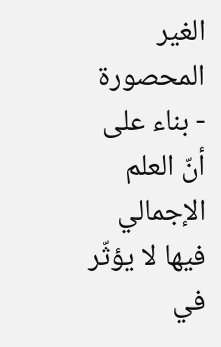الغير المحصورة - بناء على أنّ العلم الإجمالي فيها لا يؤثّر في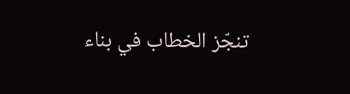تنجّز الخطاب في بناء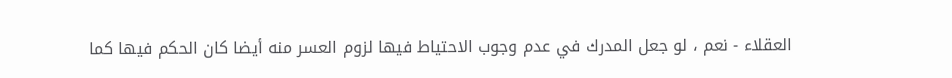العقلاء - نعم ، لو جعل المدرك في عدم وجوب الاحتياط فيها لزوم العسر منه أيضا كان الحكم فيها كما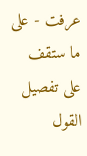عرفت - على ما ستقف على تفصيل القول